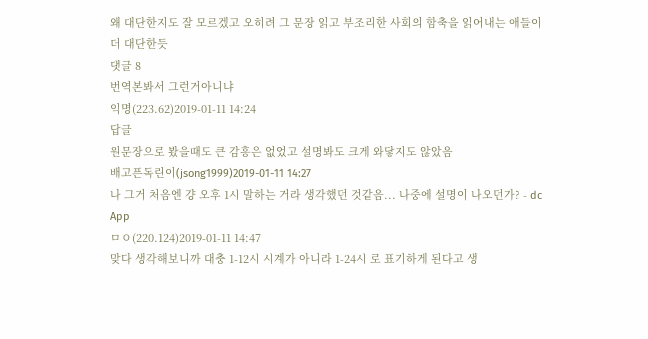왜 대단한지도 잘 모르겠고 오히려 그 문장 읽고 부조리한 사회의 함축을 읽어내는 애들이 더 대단한듯
댓글 8
번역본봐서 그런거아니냐
익명(223.62)2019-01-11 14:24
답글
원문장으로 봤을때도 큰 감흥은 없었고 설명봐도 크게 와닿지도 않았음
배고픈독린이(jsong1999)2019-01-11 14:27
나 그거 처음엔 걍 오후 1시 말하는 거라 생각했던 것같음... 나중에 설명이 나오던가? - dc App
ㅁㅇ(220.124)2019-01-11 14:47
맞다 생각해보니까 대충 1-12시 시계가 아니라 1-24시 로 표기하게 된다고 생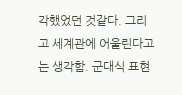각했었던 것같다. 그리고 세계관에 어울린다고는 생각함. 군대식 표현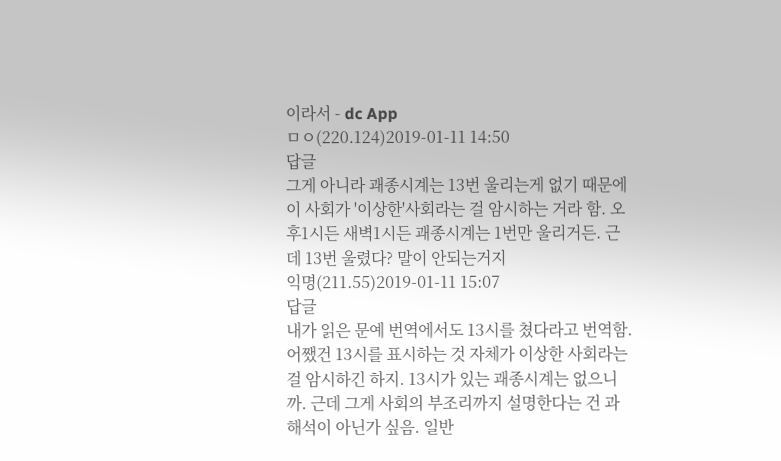이라서 - dc App
ㅁㅇ(220.124)2019-01-11 14:50
답글
그게 아니라 괘종시계는 13번 울리는게 없기 때문에 이 사회가 '이상한'사회라는 걸 암시하는 거라 함. 오후1시든 새벽1시든 괘종시계는 1번만 울리거든. 근데 13번 울렸다? 말이 안되는거지
익명(211.55)2019-01-11 15:07
답글
내가 읽은 문예 번역에서도 13시를 쳤다라고 번역함. 어쨌건 13시를 표시하는 것 자체가 이상한 사회라는 걸 암시하긴 하지. 13시가 있는 괘종시계는 없으니까. 근데 그게 사회의 부조리까지 설명한다는 건 과해석이 아닌가 싶음. 일반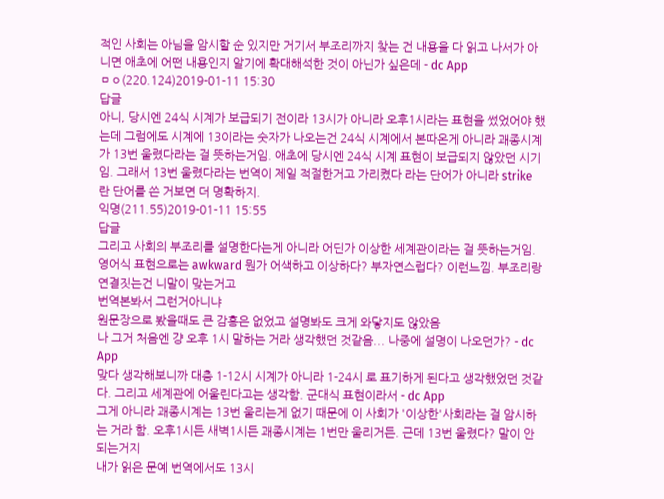적인 사회는 아님을 암시할 순 있지만 거기서 부조리까지 찾는 건 내용을 다 읽고 나서가 아니면 애초에 어떤 내용인지 알기에 확대해석한 것이 아닌가 싶은데 - dc App
ㅁㅇ(220.124)2019-01-11 15:30
답글
아니, 당시엔 24식 시계가 보급되기 전이라 13시가 아니라 오후1시라는 표현을 썼었어야 했는데 그럼에도 시계에 13이라는 숫자가 나오는건 24식 시계에서 본따온게 아니라 괘종시계가 13번 울렸다라는 걸 뜻하는거임. 애초에 당시엔 24식 시계 표현이 보급되지 않았던 시기임. 그래서 13번 울렸다라는 번역이 제일 적절한거고 가리켰다 라는 단어가 아니라 strike 란 단어를 쓴 거보면 더 명확하지.
익명(211.55)2019-01-11 15:55
답글
그리고 사회의 부조리를 설명한다는게 아니라 어딘가 이상한 세계관이라는 걸 뜻하는거임. 영어식 표현으로는 awkward 뭔가 어색하고 이상하다? 부자연스럽다? 이런느낌. 부조리랑 연결짓는건 니말이 맞는거고
번역본봐서 그런거아니냐
원문장으로 봤을때도 큰 감흥은 없었고 설명봐도 크게 와닿지도 않았음
나 그거 처음엔 걍 오후 1시 말하는 거라 생각했던 것같음... 나중에 설명이 나오던가? - dc App
맞다 생각해보니까 대충 1-12시 시계가 아니라 1-24시 로 표기하게 된다고 생각했었던 것같다. 그리고 세계관에 어울린다고는 생각함. 군대식 표현이라서 - dc App
그게 아니라 괘종시계는 13번 울리는게 없기 때문에 이 사회가 '이상한'사회라는 걸 암시하는 거라 함. 오후1시든 새벽1시든 괘종시계는 1번만 울리거든. 근데 13번 울렸다? 말이 안되는거지
내가 읽은 문예 번역에서도 13시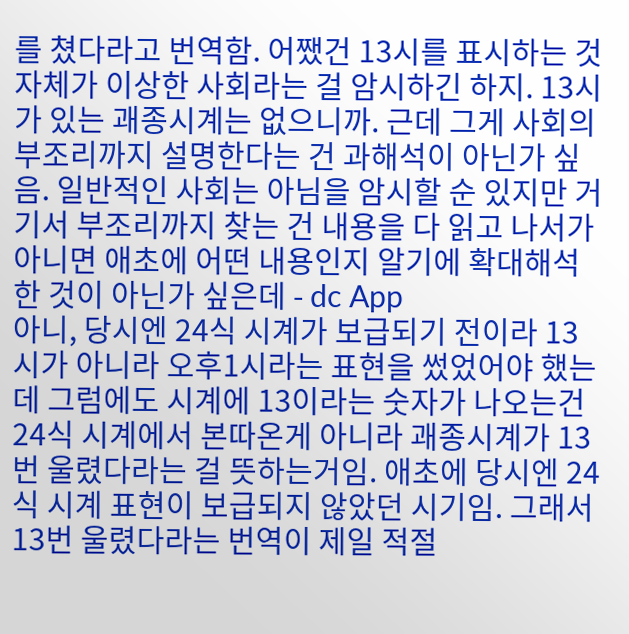를 쳤다라고 번역함. 어쨌건 13시를 표시하는 것 자체가 이상한 사회라는 걸 암시하긴 하지. 13시가 있는 괘종시계는 없으니까. 근데 그게 사회의 부조리까지 설명한다는 건 과해석이 아닌가 싶음. 일반적인 사회는 아님을 암시할 순 있지만 거기서 부조리까지 찾는 건 내용을 다 읽고 나서가 아니면 애초에 어떤 내용인지 알기에 확대해석한 것이 아닌가 싶은데 - dc App
아니, 당시엔 24식 시계가 보급되기 전이라 13시가 아니라 오후1시라는 표현을 썼었어야 했는데 그럼에도 시계에 13이라는 숫자가 나오는건 24식 시계에서 본따온게 아니라 괘종시계가 13번 울렸다라는 걸 뜻하는거임. 애초에 당시엔 24식 시계 표현이 보급되지 않았던 시기임. 그래서 13번 울렸다라는 번역이 제일 적절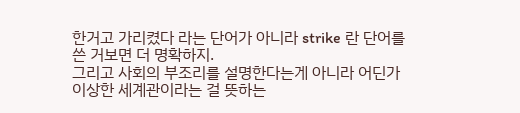한거고 가리켰다 라는 단어가 아니라 strike 란 단어를 쓴 거보면 더 명확하지.
그리고 사회의 부조리를 설명한다는게 아니라 어딘가 이상한 세계관이라는 걸 뜻하는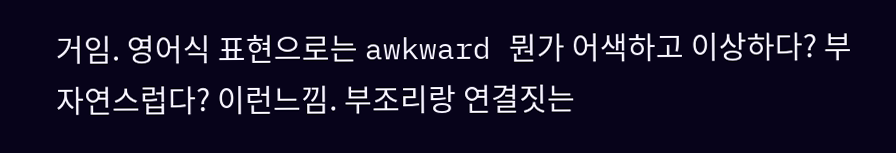거임. 영어식 표현으로는 awkward 뭔가 어색하고 이상하다? 부자연스럽다? 이런느낌. 부조리랑 연결짓는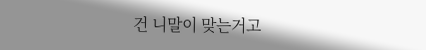건 니말이 맞는거고